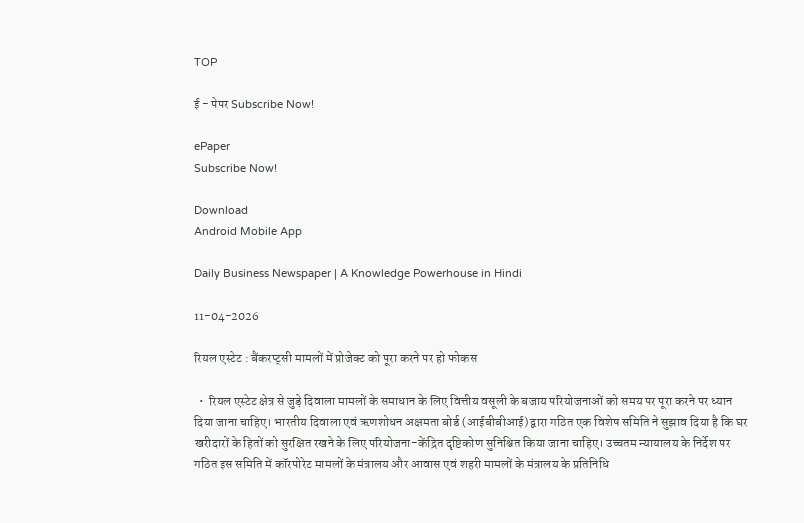TOP

ई - पेपर Subscribe Now!

ePaper
Subscribe Now!

Download
Android Mobile App

Daily Business Newspaper | A Knowledge Powerhouse in Hindi

11-04-2026

रियल एस्टेट : बैंकरप्ट्सी मामलों में प्रोजेक्ट को पूरा करने पर हो फोकस

  •  रियल एस्टेट क्षेत्र से जुड़े दिवाला मामलों के समाधान के लिए वित्तीय वसूली के बजाय परियोजनाओं को समय पर पूरा करने पर ध्यान दिया जाना चाहिए। भारतीय दिवाला एवं ऋणशोधन अक्षमता बोर्ड (आईबीबीआई) द्वारा गठित एक विशेष समिति ने सुझाव दिया है कि घर खरीदारों के हितों को सुरक्षित रखने के लिए परियोजना-केंद्रित दृष्टिकोण सुनिश्चित किया जाना चाहिए। उच्चतम न्यायालय के निर्देश पर गठित इस समिति में कॉरपोरेट मामलों के मंत्रालय और आवास एवं शहरी मामलों के मंत्रालय के प्रतिनिधि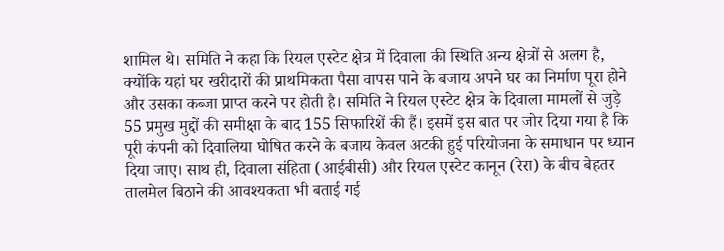शामिल थे। समिति ने कहा कि रियल एस्टेट क्षेत्र में दिवाला की स्थिति अन्य क्षेत्रों से अलग है, क्योंकि यहां घर खरीदारों की प्राथमिकता पैसा वापस पाने के बजाय अपने घर का निर्माण पूरा होने और उसका कब्जा प्राप्त करने पर होती है। समिति ने रियल एस्टेट क्षेत्र के दिवाला मामलों से जुड़े 55 प्रमुख मुद्दों की समीक्षा के बाद 155 सिफारिशें की हैं। इसमें इस बात पर जोर दिया गया है कि पूरी कंपनी को दिवालिया घोषित करने के बजाय केवल अटकी हुई परियोजना के समाधान पर ध्यान दिया जाए। साथ ही, दिवाला संहिता (आईबीसी) और रियल एस्टेट कानून (रेरा) के बीच बेहतर तालमेल बिठाने की आवश्यकता भी बताई गई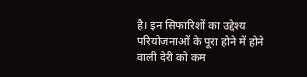है। इन सिफारिशों का उद्देश्य परियोजनाओं के पूरा होने में होने वाली देरी को कम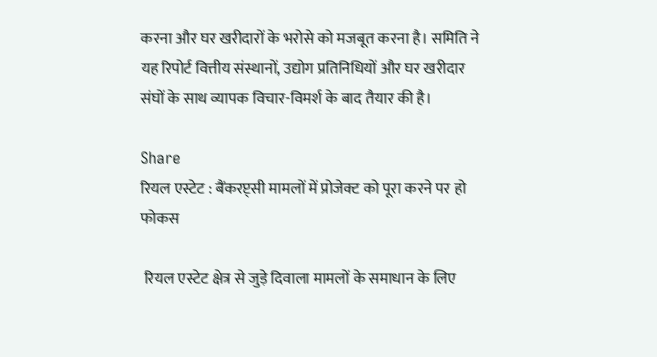करना और घर खरीदारों के भरोसे को मजबूत करना है। समिति ने यह रिपोर्ट वित्तीय संस्थानों, उद्योग प्रतिनिधियों और घर खरीदार संघों के साथ व्यापक विचार-विमर्श के बाद तैयार की है।

Share
रियल एस्टेट : बैंकरप्ट्सी मामलों में प्रोजेक्ट को पूरा करने पर हो फोकस

 रियल एस्टेट क्षेत्र से जुड़े दिवाला मामलों के समाधान के लिए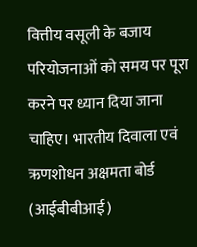वित्तीय वसूली के बजाय परियोजनाओं को समय पर पूरा करने पर ध्यान दिया जाना चाहिए। भारतीय दिवाला एवं ऋणशोधन अक्षमता बोर्ड (आईबीबीआई)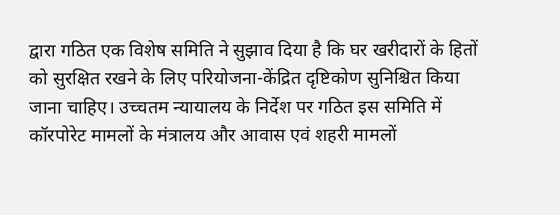द्वारा गठित एक विशेष समिति ने सुझाव दिया है कि घर खरीदारों के हितों को सुरक्षित रखने के लिए परियोजना-केंद्रित दृष्टिकोण सुनिश्चित किया जाना चाहिए। उच्चतम न्यायालय के निर्देश पर गठित इस समिति में कॉरपोरेट मामलों के मंत्रालय और आवास एवं शहरी मामलों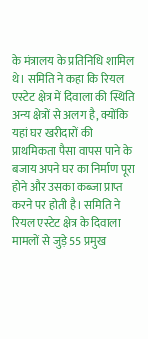के मंत्रालय के प्रतिनिधि शामिल थे। समिति ने कहा कि रियल एस्टेट क्षेत्र में दिवाला की स्थिति अन्य क्षेत्रों से अलग है, क्योंकि यहां घर खरीदारों की प्राथमिकता पैसा वापस पाने के बजाय अपने घर का निर्माण पूरा होने और उसका कब्जा प्राप्त करने पर होती है। समिति ने रियल एस्टेट क्षेत्र के दिवाला मामलों से जुड़े 55 प्रमुख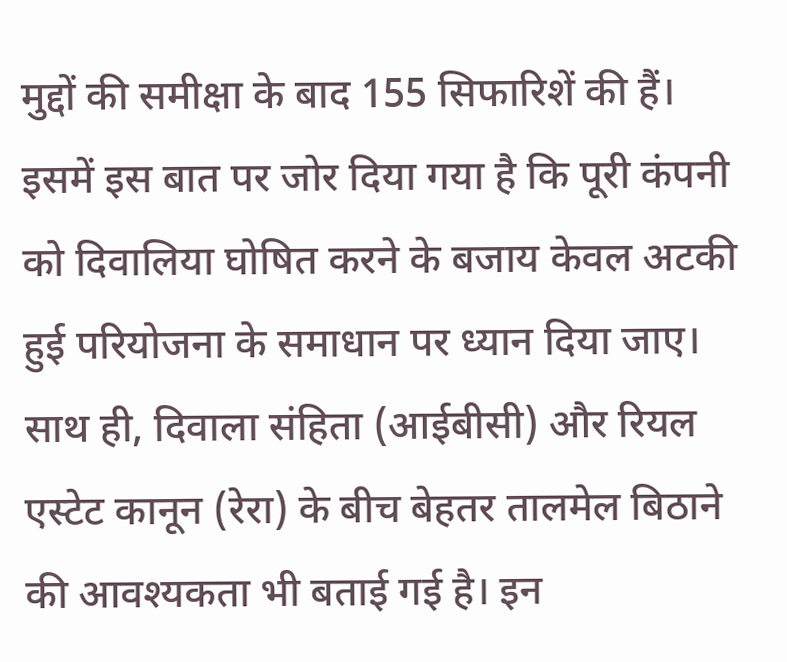मुद्दों की समीक्षा के बाद 155 सिफारिशें की हैं। इसमें इस बात पर जोर दिया गया है कि पूरी कंपनी को दिवालिया घोषित करने के बजाय केवल अटकी हुई परियोजना के समाधान पर ध्यान दिया जाए। साथ ही, दिवाला संहिता (आईबीसी) और रियल एस्टेट कानून (रेरा) के बीच बेहतर तालमेल बिठाने की आवश्यकता भी बताई गई है। इन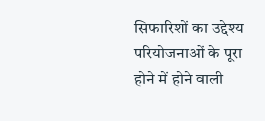सिफारिशों का उद्देश्य परियोजनाओं के पूरा होने में होने वाली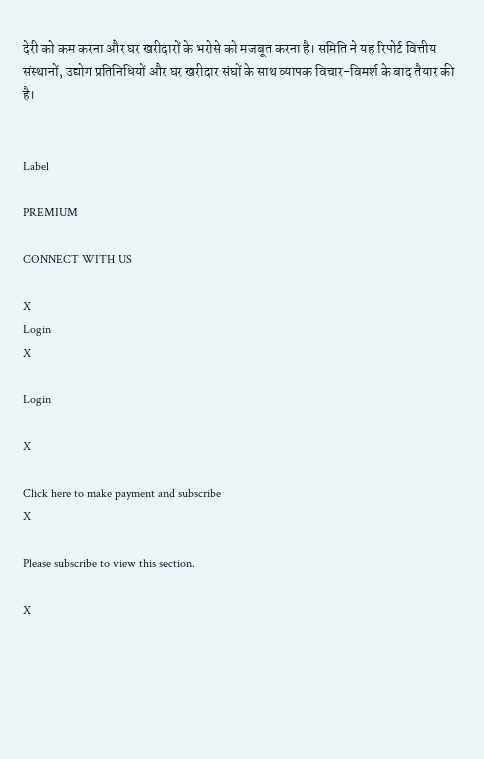देरी को कम करना और घर खरीदारों के भरोसे को मजबूत करना है। समिति ने यह रिपोर्ट वित्तीय संस्थानों, उद्योग प्रतिनिधियों और घर खरीदार संघों के साथ व्यापक विचार-विमर्श के बाद तैयार की है।


Label

PREMIUM

CONNECT WITH US

X
Login
X

Login

X

Click here to make payment and subscribe
X

Please subscribe to view this section.

X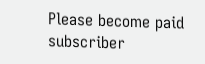Please become paid subscriber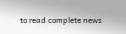to read complete news